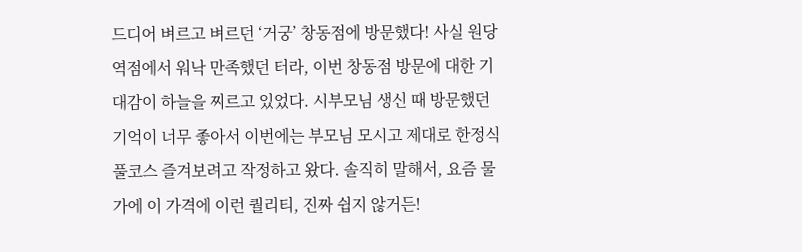드디어 벼르고 벼르던 ‘거궁’ 창동점에 방문했다! 사실 원당역점에서 워낙 만족했던 터라, 이번 창동점 방문에 대한 기대감이 하늘을 찌르고 있었다. 시부모님 생신 때 방문했던 기억이 너무 좋아서 이번에는 부모님 모시고 제대로 한정식 풀코스 즐겨보려고 작정하고 왔다. 솔직히 말해서, 요즘 물가에 이 가격에 이런 퀄리티, 진짜 쉽지 않거든!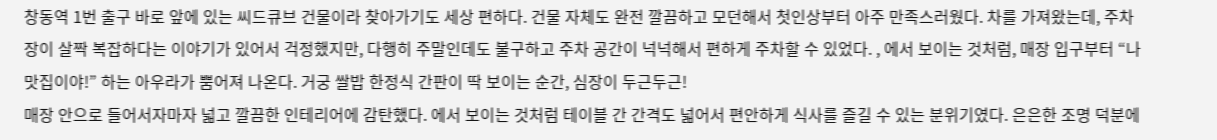창동역 1번 출구 바로 앞에 있는 씨드큐브 건물이라 찾아가기도 세상 편하다. 건물 자체도 완전 깔끔하고 모던해서 첫인상부터 아주 만족스러웠다. 차를 가져왔는데, 주차장이 살짝 복잡하다는 이야기가 있어서 걱정했지만, 다행히 주말인데도 불구하고 주차 공간이 넉넉해서 편하게 주차할 수 있었다. , 에서 보이는 것처럼, 매장 입구부터 “나 맛집이야!” 하는 아우라가 뿜어져 나온다. 거궁 쌀밥 한정식 간판이 딱 보이는 순간, 심장이 두근두근!
매장 안으로 들어서자마자 넓고 깔끔한 인테리어에 감탄했다. 에서 보이는 것처럼 테이블 간 간격도 넓어서 편안하게 식사를 즐길 수 있는 분위기였다. 은은한 조명 덕분에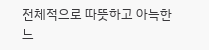전체적으로 따뜻하고 아늑한 느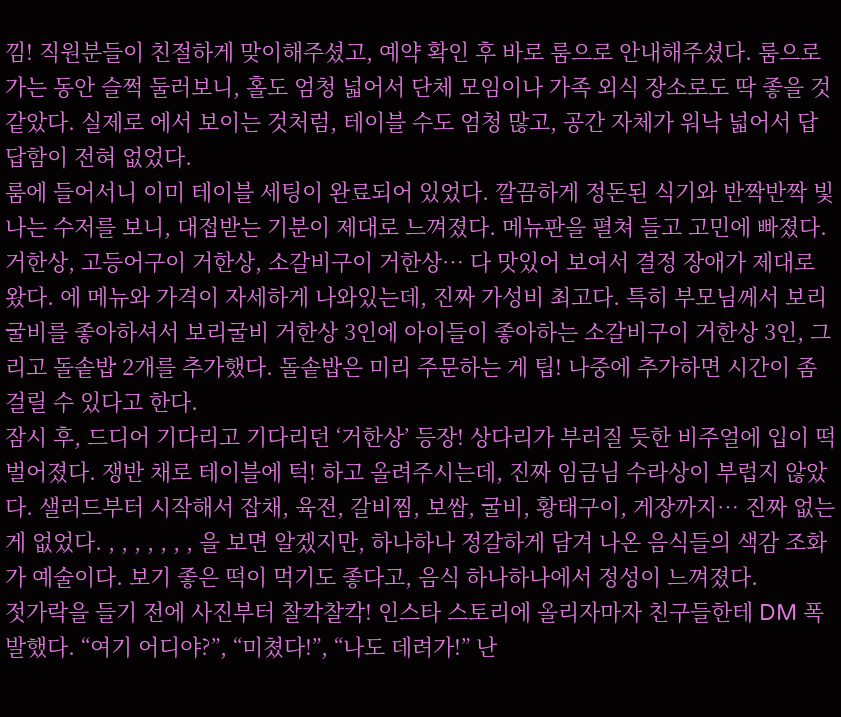낌! 직원분들이 친절하게 맞이해주셨고, 예약 확인 후 바로 룸으로 안내해주셨다. 룸으로 가는 동안 슬쩍 둘러보니, 홀도 엄청 넓어서 단체 모임이나 가족 외식 장소로도 딱 좋을 것 같았다. 실제로 에서 보이는 것처럼, 테이블 수도 엄청 많고, 공간 자체가 워낙 넓어서 답답함이 전혀 없었다.
룸에 들어서니 이미 테이블 세팅이 완료되어 있었다. 깔끔하게 정돈된 식기와 반짝반짝 빛나는 수저를 보니, 대접받는 기분이 제대로 느껴졌다. 메뉴판을 펼쳐 들고 고민에 빠졌다. 거한상, 고등어구이 거한상, 소갈비구이 거한상… 다 맛있어 보여서 결정 장애가 제대로 왔다. 에 메뉴와 가격이 자세하게 나와있는데, 진짜 가성비 최고다. 특히 부모님께서 보리굴비를 좋아하셔서 보리굴비 거한상 3인에 아이들이 좋아하는 소갈비구이 거한상 3인, 그리고 돌솥밥 2개를 추가했다. 돌솥밥은 미리 주문하는 게 팁! 나중에 추가하면 시간이 좀 걸릴 수 있다고 한다.
잠시 후, 드디어 기다리고 기다리던 ‘거한상’ 등장! 상다리가 부러질 듯한 비주얼에 입이 떡 벌어졌다. 쟁반 채로 테이블에 턱! 하고 올려주시는데, 진짜 임금님 수라상이 부럽지 않았다. 샐러드부터 시작해서 잡채, 육전, 갈비찜, 보쌈, 굴비, 황태구이, 게장까지… 진짜 없는 게 없었다. , , , , , , , 을 보면 알겠지만, 하나하나 정갈하게 담겨 나온 음식들의 색감 조화가 예술이다. 보기 좋은 떡이 먹기도 좋다고, 음식 하나하나에서 정성이 느껴졌다.
젓가락을 들기 전에 사진부터 찰칵찰칵! 인스타 스토리에 올리자마자 친구들한테 DM 폭발했다. “여기 어디야?”, “미쳤다!”, “나도 데려가!” 난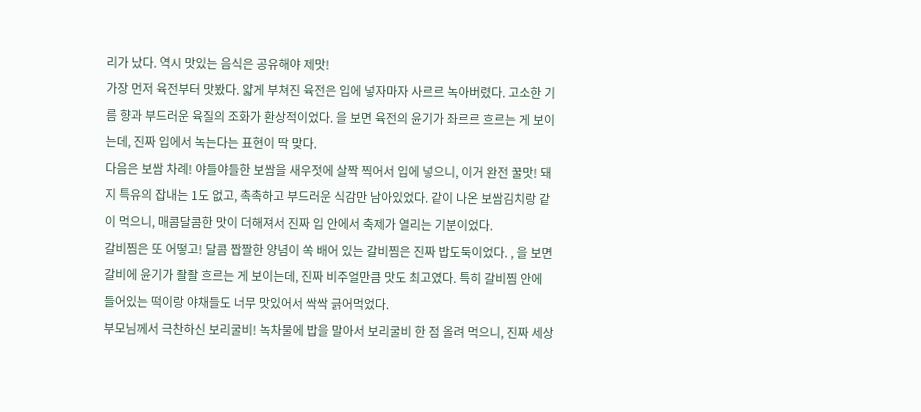리가 났다. 역시 맛있는 음식은 공유해야 제맛!
가장 먼저 육전부터 맛봤다. 얇게 부쳐진 육전은 입에 넣자마자 사르르 녹아버렸다. 고소한 기름 향과 부드러운 육질의 조화가 환상적이었다. 을 보면 육전의 윤기가 좌르르 흐르는 게 보이는데, 진짜 입에서 녹는다는 표현이 딱 맞다.
다음은 보쌈 차례! 야들야들한 보쌈을 새우젓에 살짝 찍어서 입에 넣으니, 이거 완전 꿀맛! 돼지 특유의 잡내는 1도 없고, 촉촉하고 부드러운 식감만 남아있었다. 같이 나온 보쌈김치랑 같이 먹으니, 매콤달콤한 맛이 더해져서 진짜 입 안에서 축제가 열리는 기분이었다.
갈비찜은 또 어떻고! 달콤 짭짤한 양념이 쏙 배어 있는 갈비찜은 진짜 밥도둑이었다. , 을 보면 갈비에 윤기가 좔좔 흐르는 게 보이는데, 진짜 비주얼만큼 맛도 최고였다. 특히 갈비찜 안에 들어있는 떡이랑 야채들도 너무 맛있어서 싹싹 긁어먹었다.
부모님께서 극찬하신 보리굴비! 녹차물에 밥을 말아서 보리굴비 한 점 올려 먹으니, 진짜 세상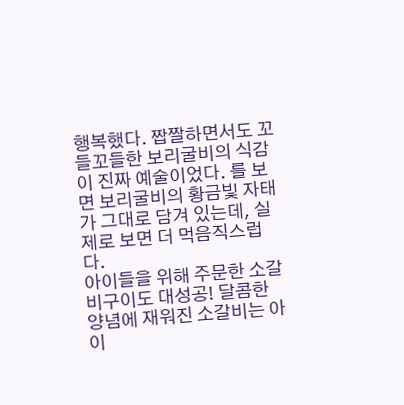행복했다. 짭짤하면서도 꼬들꼬들한 보리굴비의 식감이 진짜 예술이었다. 를 보면 보리굴비의 황금빛 자태가 그대로 담겨 있는데, 실제로 보면 더 먹음직스럽다.
아이들을 위해 주문한 소갈비구이도 대성공! 달콤한 양념에 재워진 소갈비는 아이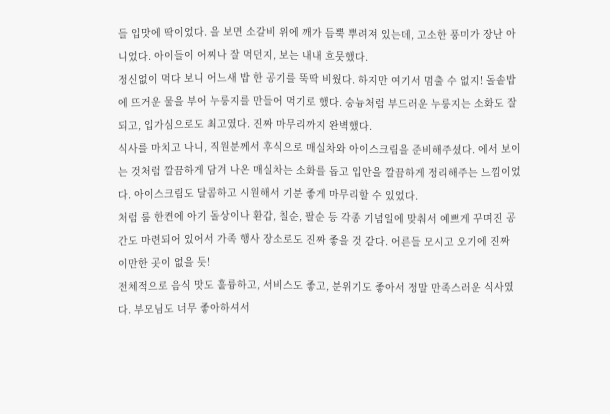들 입맛에 딱이었다. 을 보면 소갈비 위에 깨가 듬뿍 뿌려져 있는데, 고소한 풍미가 장난 아니었다. 아이들이 어찌나 잘 먹던지, 보는 내내 흐뭇했다.
정신없이 먹다 보니 어느새 밥 한 공기를 뚝딱 비웠다. 하지만 여기서 멈출 수 없지! 돌솥밥에 뜨거운 물을 부어 누룽지를 만들어 먹기로 했다. 숭늉처럼 부드러운 누룽지는 소화도 잘 되고, 입가심으로도 최고였다. 진짜 마무리까지 완벽했다.
식사를 마치고 나니, 직원분께서 후식으로 매실차와 아이스크림을 준비해주셨다. 에서 보이는 것처럼 깔끔하게 담겨 나온 매실차는 소화를 돕고 입안을 깔끔하게 정리해주는 느낌이었다. 아이스크림도 달콤하고 시원해서 기분 좋게 마무리할 수 있었다.
처럼 룸 한켠에 아기 돌상이나 환갑, 칠순, 팔순 등 각종 기념일에 맞춰서 예쁘게 꾸며진 공간도 마련되어 있어서 가족 행사 장소로도 진짜 좋을 것 같다. 어른들 모시고 오기에 진짜 이만한 곳이 없을 듯!
전체적으로 음식 맛도 훌륭하고, 서비스도 좋고, 분위기도 좋아서 정말 만족스러운 식사였다. 부모님도 너무 좋아하셔서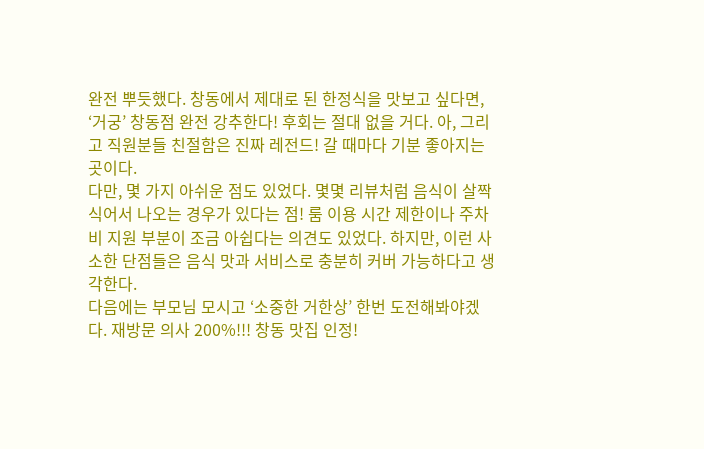완전 뿌듯했다. 창동에서 제대로 된 한정식을 맛보고 싶다면, ‘거궁’ 창동점 완전 강추한다! 후회는 절대 없을 거다. 아, 그리고 직원분들 친절함은 진짜 레전드! 갈 때마다 기분 좋아지는 곳이다.
다만, 몇 가지 아쉬운 점도 있었다. 몇몇 리뷰처럼 음식이 살짝 식어서 나오는 경우가 있다는 점! 룸 이용 시간 제한이나 주차비 지원 부분이 조금 아쉽다는 의견도 있었다. 하지만, 이런 사소한 단점들은 음식 맛과 서비스로 충분히 커버 가능하다고 생각한다.
다음에는 부모님 모시고 ‘소중한 거한상’ 한번 도전해봐야겠다. 재방문 의사 200%!!! 창동 맛집 인정!